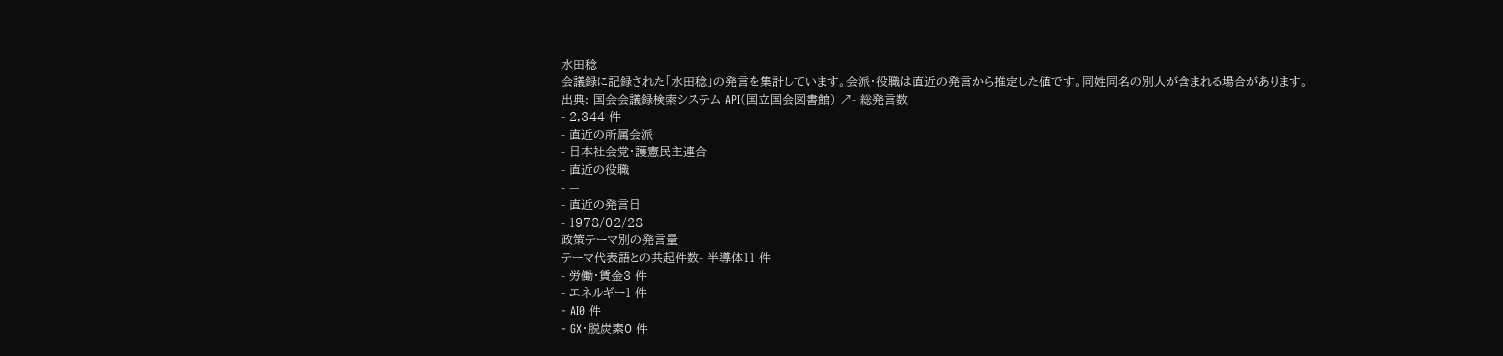水田稔
会議録に記録された「水田稔」の発言を集計しています。会派・役職は直近の発言から推定した値です。同姓同名の別人が含まれる場合があります。
出典: 国会会議録検索システム API(国立国会図書館) ↗- 総発言数
- 2,344 件
- 直近の所属会派
- 日本社会党・護憲民主連合
- 直近の役職
- —
- 直近の発言日
- 1978/02/28
政策テーマ別の発言量
テーマ代表語との共起件数- 半導体11 件
- 労働・賃金3 件
- エネルギー1 件
- AI0 件
- GX・脱炭素0 件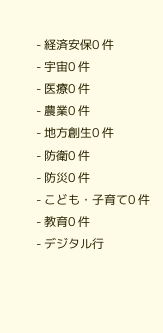- 経済安保0 件
- 宇宙0 件
- 医療0 件
- 農業0 件
- 地方創生0 件
- 防衛0 件
- 防災0 件
- こども・子育て0 件
- 教育0 件
- デジタル行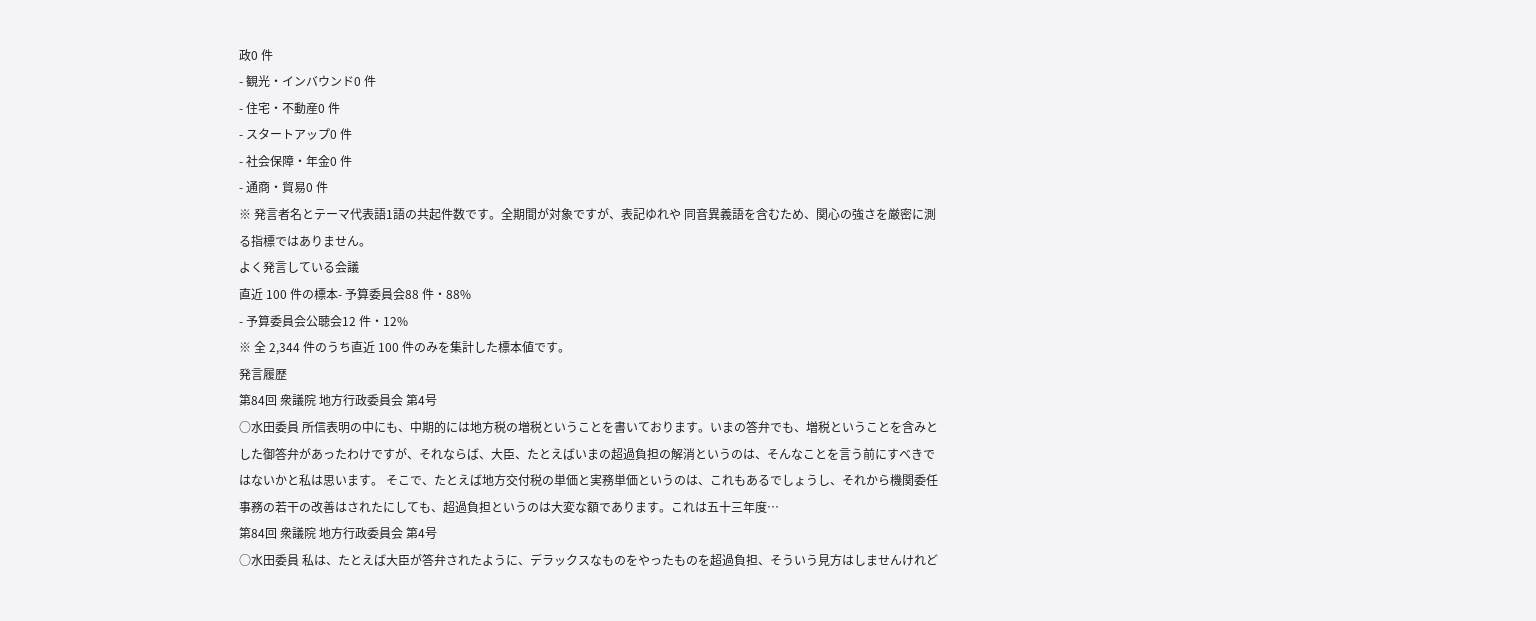政0 件
- 観光・インバウンド0 件
- 住宅・不動産0 件
- スタートアップ0 件
- 社会保障・年金0 件
- 通商・貿易0 件
※ 発言者名とテーマ代表語1語の共起件数です。全期間が対象ですが、表記ゆれや 同音異義語を含むため、関心の強さを厳密に測る指標ではありません。
よく発言している会議
直近 100 件の標本- 予算委員会88 件・88%
- 予算委員会公聴会12 件・12%
※ 全 2,344 件のうち直近 100 件のみを集計した標本値です。
発言履歴
第84回 衆議院 地方行政委員会 第4号
○水田委員 所信表明の中にも、中期的には地方税の増税ということを書いております。いまの答弁でも、増税ということを含みとした御答弁があったわけですが、それならば、大臣、たとえばいまの超過負担の解消というのは、そんなことを言う前にすべきではないかと私は思います。 そこで、たとえば地方交付税の単価と実務単価というのは、これもあるでしょうし、それから機関委任事務の若干の改善はされたにしても、超過負担というのは大変な額であります。これは五十三年度…
第84回 衆議院 地方行政委員会 第4号
○水田委員 私は、たとえば大臣が答弁されたように、デラックスなものをやったものを超過負担、そういう見方はしませんけれど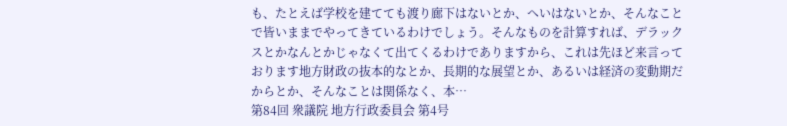も、たとえば学校を建てても渡り廊下はないとか、へいはないとか、そんなことで皆いままでやってきているわけでしょう。そんなものを計算すれば、デラックスとかなんとかじゃなくて出てくるわけでありますから、これは先ほど来言っております地方財政の抜本的なとか、長期的な展望とか、あるいは経済の変動期だからとか、そんなことは関係なく、本…
第84回 衆議院 地方行政委員会 第4号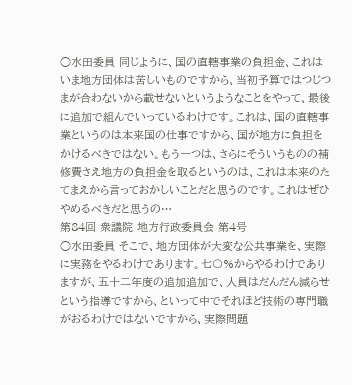○水田委員 同じように、国の直轄事業の負担金、これはいま地方団体は苦しいものですから、当初予算ではつじつまが合わないから載せないというようなことをやって、最後に追加で組んでいっているわけです。これは、国の直轄事業というのは本来国の仕事ですから、国が地方に負担をかけるべきではない。もう一つは、さらにそういうものの補修費さえ地方の負担金を取るというのは、これは本来のたてまえから言っておかしいことだと思うのです。これはぜひやめるべきだと思うの…
第84回 衆議院 地方行政委員会 第4号
○水田委員 そこで、地方団体が大変な公共事業を、実際に実務をやるわけであります。七〇%からやるわけでありますが、五十二年度の追加追加で、人員はだんだん減らせという指導ですから、といって中でそれほど技術の専門職がおるわけではないですから、実際問題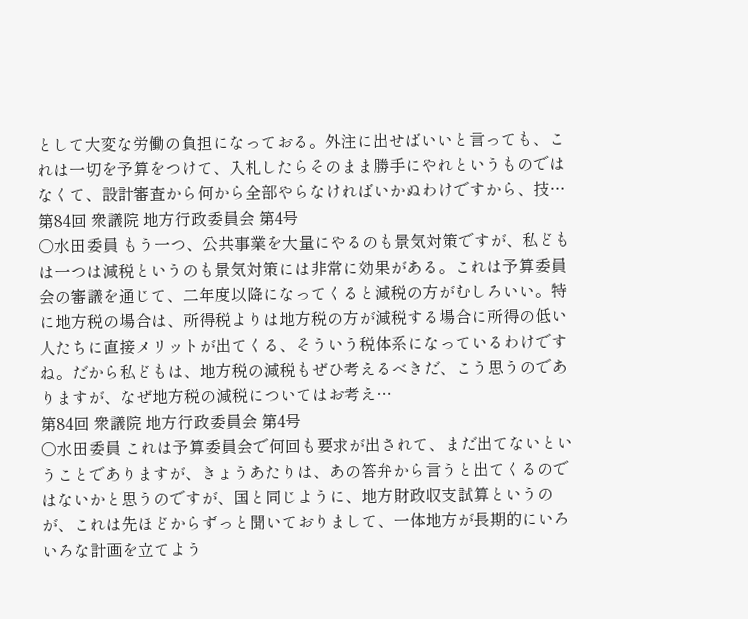として大変な労働の負担になっておる。外注に出せばいいと言っても、これは一切を予算をつけて、入札したらそのまま勝手にやれというものではなくて、設計審査から何から全部やらなければいかぬわけですから、技…
第84回 衆議院 地方行政委員会 第4号
○水田委員 もう一つ、公共事業を大量にやるのも景気対策ですが、私どもは一つは減税というのも景気対策には非常に効果がある。これは予算委員会の審議を通じて、二年度以降になってくると減税の方がむしろいい。特に地方税の場合は、所得税よりは地方税の方が減税する場合に所得の低い人たちに直接メリットが出てくる、そういう税体系になっているわけですね。だから私どもは、地方税の減税もぜひ考えるべきだ、こう思うのでありますが、なぜ地方税の減税についてはお考え…
第84回 衆議院 地方行政委員会 第4号
○水田委員 これは予算委員会で何回も要求が出されて、まだ出てないということでありますが、きょうあたりは、あの答弁から言うと出てくるのではないかと思うのですが、国と同じように、地方財政収支試算というのが、これは先ほどからずっと聞いておりまして、一体地方が長期的にいろいろな計画を立てよう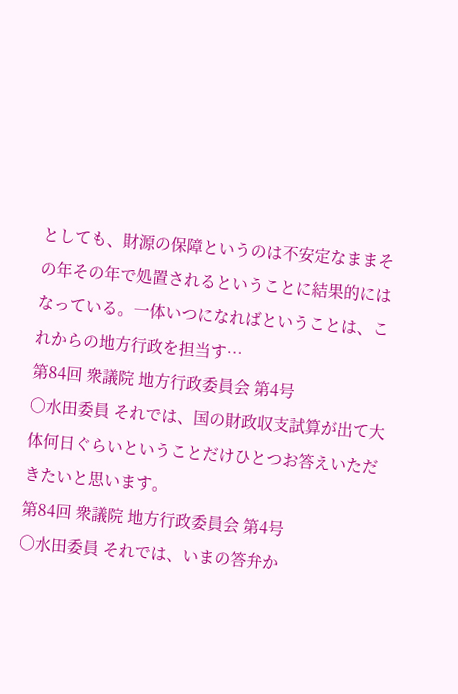としても、財源の保障というのは不安定なままその年その年で処置されるということに結果的にはなっている。一体いつになればということは、これからの地方行政を担当す…
第84回 衆議院 地方行政委員会 第4号
○水田委員 それでは、国の財政収支試算が出て大体何日ぐらいということだけひとつお答えいただきたいと思います。
第84回 衆議院 地方行政委員会 第4号
○水田委員 それでは、いまの答弁か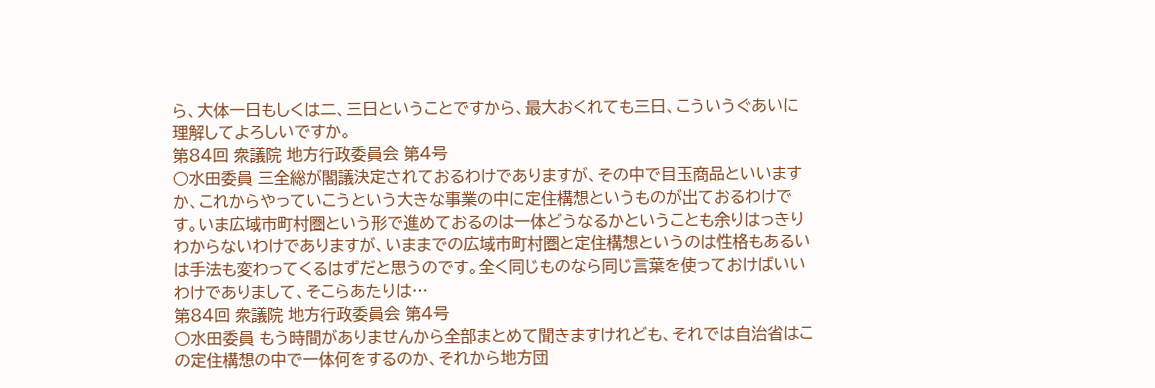ら、大体一日もしくは二、三日ということですから、最大おくれても三日、こういうぐあいに理解してよろしいですか。
第84回 衆議院 地方行政委員会 第4号
○水田委員 三全総が閣議決定されておるわけでありますが、その中で目玉商品といいますか、これからやっていこうという大きな事業の中に定住構想というものが出ておるわけです。いま広域市町村圏という形で進めておるのは一体どうなるかということも余りはっきりわからないわけでありますが、いままでの広域市町村圏と定住構想というのは性格もあるいは手法も変わってくるはずだと思うのです。全く同じものなら同じ言葉を使っておけばいいわけでありまして、そこらあたりは…
第84回 衆議院 地方行政委員会 第4号
○水田委員 もう時間がありませんから全部まとめて聞きますけれども、それでは自治省はこの定住構想の中で一体何をするのか、それから地方団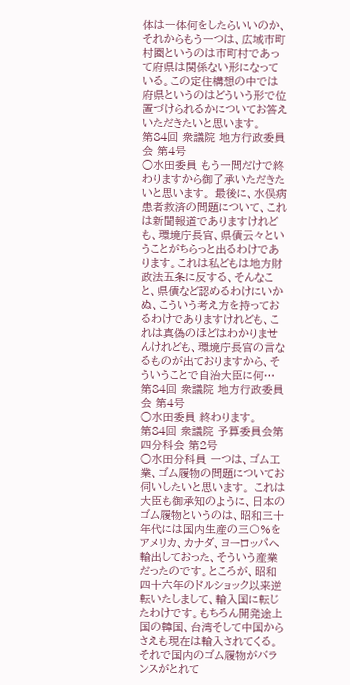体は一体何をしたらいいのか、それからもう一つは、広域市町村圏というのは市町村であって府県は関係ない形になっている。この定住構想の中では府県というのはどういう形で位置づけられるかについてお答えいただきたいと思います。
第84回 衆議院 地方行政委員会 第4号
○水田委員 もう一問だけで終わりますから御了承いただきたいと思います。 最後に、水俣病患者救済の問題について、これは新聞報道でありますけれども、環境庁長官、県債云々ということがちらっと出るわけであります。これは私どもは地方財政法五条に反する、そんなこと、県債など認めるわけにいかぬ、こういう考え方を持っておるわけでありますけれども、これは真偽のほどはわかりませんけれども、環境庁長官の言なるものが出ておりますから、そういうことで自治大臣に何…
第84回 衆議院 地方行政委員会 第4号
○水田委員 終わります。
第84回 衆議院 予算委員会第四分科会 第2号
○水田分科員 一つは、ゴム工業、ゴム履物の問題についてお伺いしたいと思います。 これは大臣も御承知のように、日本のゴム履物というのは、昭和三十年代には国内生産の三〇%をアメリカ、カナダ、ヨーロッパへ輸出しておった、そういう産業だったのです。ところが、昭和四十六年のドルショック以来逆転いたしまして、輸入国に転じたわけです。もちろん開発途上国の韓国、台湾そして中国からさえも現在は輸入されてくる。それで国内のゴム履物がバランスがとれて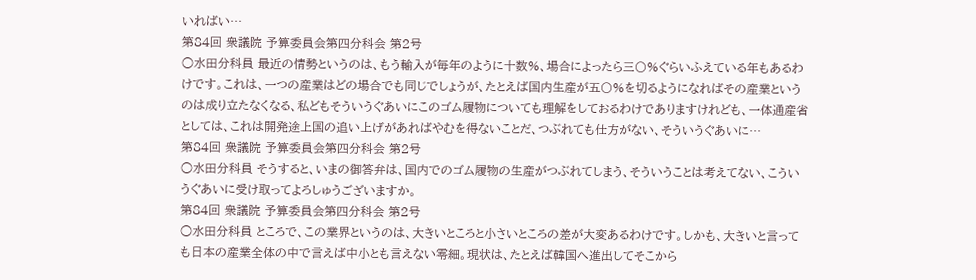いればい…
第84回 衆議院 予算委員会第四分科会 第2号
○水田分科員 最近の情勢というのは、もう輸入が毎年のように十数%、場合によったら三〇%ぐらいふえている年もあるわけです。これは、一つの産業はどの場合でも同じでしょうが、たとえば国内生産が五〇%を切るようになればその産業というのは成り立たなくなる、私どもそういうぐあいにこのゴム履物についても理解をしておるわけでありますけれども、一体通産省としては、これは開発途上国の追い上げがあればやむを得ないことだ、つぶれても仕方がない、そういうぐあいに…
第84回 衆議院 予算委員会第四分科会 第2号
○水田分科員 そうすると、いまの御答弁は、国内でのゴム履物の生産がつぶれてしまう、そういうことは考えてない、こういうぐあいに受け取ってよろしゅうございますか。
第84回 衆議院 予算委員会第四分科会 第2号
○水田分科員 ところで、この業界というのは、大きいところと小さいところの差が大変あるわけです。しかも、大きいと言っても日本の産業全体の中で言えば中小とも言えない零細。現状は、たとえば韓国へ進出してそこから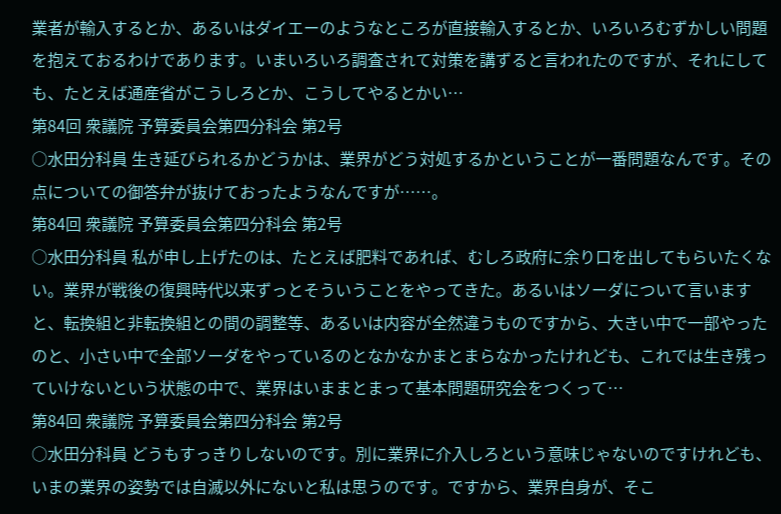業者が輸入するとか、あるいはダイエーのようなところが直接輸入するとか、いろいろむずかしい問題を抱えておるわけであります。いまいろいろ調査されて対策を講ずると言われたのですが、それにしても、たとえば通産省がこうしろとか、こうしてやるとかい…
第84回 衆議院 予算委員会第四分科会 第2号
○水田分科員 生き延びられるかどうかは、業界がどう対処するかということが一番問題なんです。その点についての御答弁が抜けておったようなんですが……。
第84回 衆議院 予算委員会第四分科会 第2号
○水田分科員 私が申し上げたのは、たとえば肥料であれば、むしろ政府に余り口を出してもらいたくない。業界が戦後の復興時代以来ずっとそういうことをやってきた。あるいはソーダについて言いますと、転換組と非転換組との間の調整等、あるいは内容が全然違うものですから、大きい中で一部やったのと、小さい中で全部ソーダをやっているのとなかなかまとまらなかったけれども、これでは生き残っていけないという状態の中で、業界はいままとまって基本問題研究会をつくって…
第84回 衆議院 予算委員会第四分科会 第2号
○水田分科員 どうもすっきりしないのです。別に業界に介入しろという意味じゃないのですけれども、いまの業界の姿勢では自滅以外にないと私は思うのです。ですから、業界自身が、そこ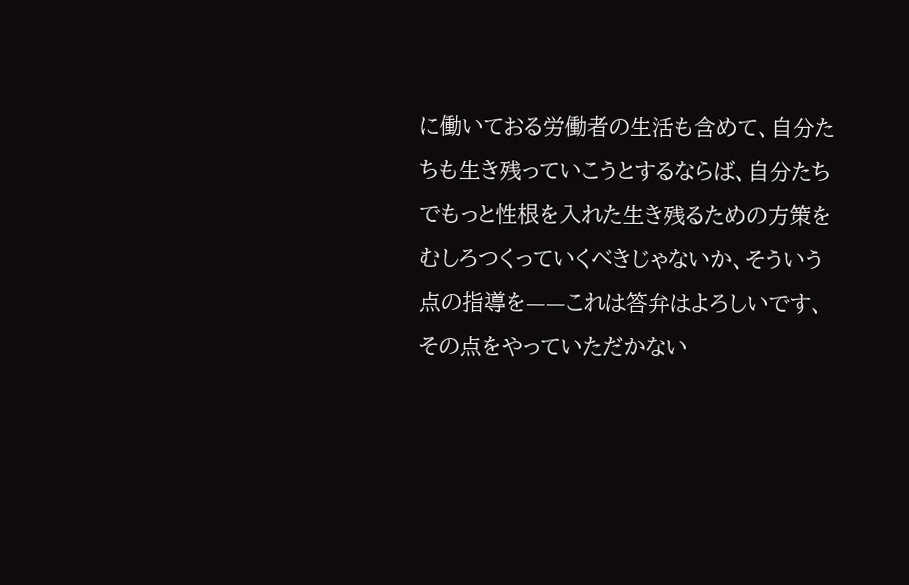に働いておる労働者の生活も含めて、自分たちも生き残っていこうとするならば、自分たちでもっと性根を入れた生き残るための方策をむしろつくっていくべきじゃないか、そういう点の指導を——これは答弁はよろしいです、その点をやっていただかない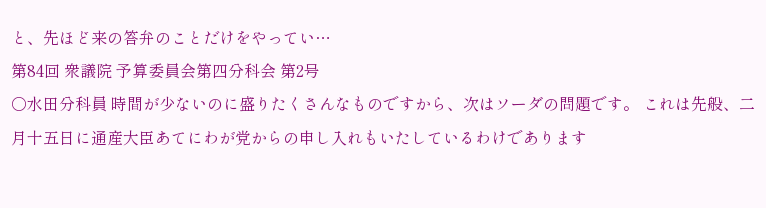と、先ほど来の答弁のことだけをやってい…
第84回 衆議院 予算委員会第四分科会 第2号
○水田分科員 時間が少ないのに盛りたくさんなものですから、次はソーダの問題です。 これは先般、二月十五日に通産大臣あてにわが党からの申し入れもいたしているわけであります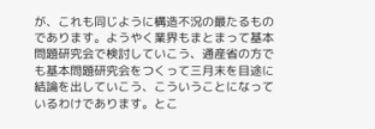が、これも同じように構造不況の最たるものであります。ようやく業界もまとまって基本問題研究会で検討していこう、通産省の方でも基本問題研究会をつくって三月末を目途に結論を出していこう、こういうことになっているわけであります。とこ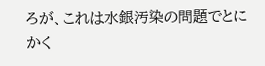ろが、これは水銀汚染の問題でとにかく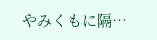やみくもに隔…